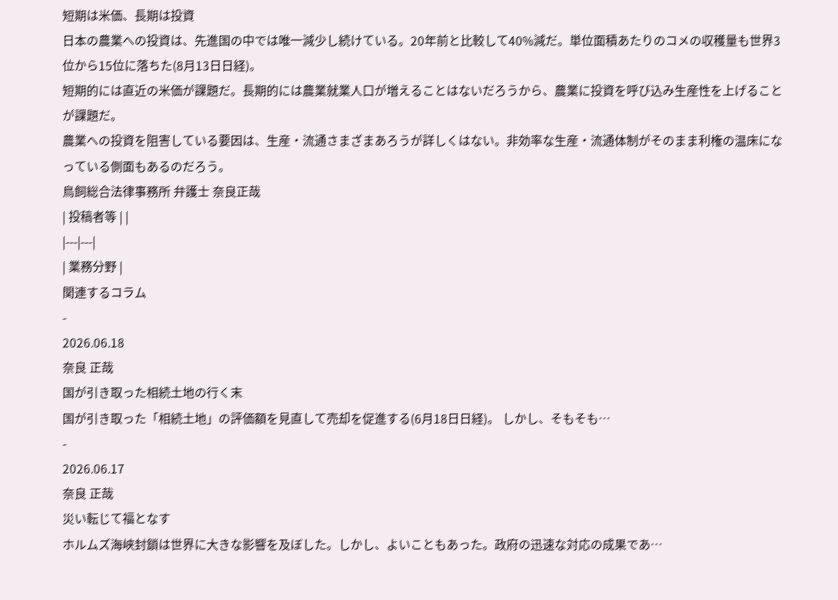短期は米価、長期は投資
日本の農業への投資は、先進国の中では唯一減少し続けている。20年前と比較して40%減だ。単位面積あたりのコメの収穫量も世界3位から15位に落ちた(8月13日日経)。
短期的には直近の米価が課題だ。長期的には農業就業人口が増えることはないだろうから、農業に投資を呼び込み生産性を上げることが課題だ。
農業への投資を阻害している要因は、生産・流通さまざまあろうが詳しくはない。非効率な生産・流通体制がそのまま利権の温床になっている側面もあるのだろう。
鳥飼総合法律事務所 弁護士 奈良正哉
| 投稿者等 | |
|---|---|
| 業務分野 |
関連するコラム
-
2026.06.18
奈良 正哉
国が引き取った相続土地の行く末
国が引き取った「相続土地」の評価額を見直して売却を促進する(6月18日日経)。 しかし、そもそも…
-
2026.06.17
奈良 正哉
災い転じて福となす
ホルムズ海峡封鎖は世界に大きな影響を及ぼした。しかし、よいこともあった。政府の迅速な対応の成果であ…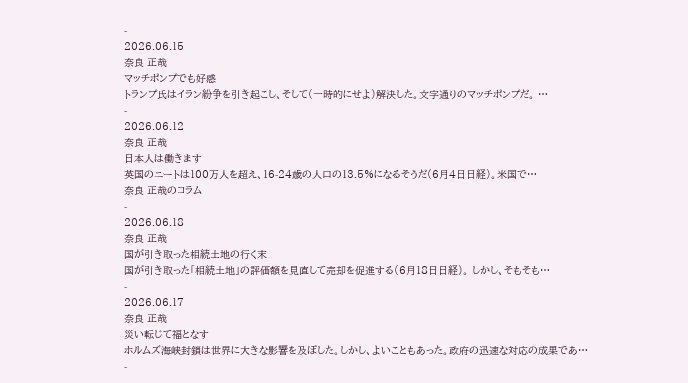-
2026.06.15
奈良 正哉
マッチポンプでも好感
トランプ氏はイラン紛争を引き起こし、そして(一時的にせよ)解決した。文字通りのマッチポンプだ。 …
-
2026.06.12
奈良 正哉
日本人は働きます
英国のニートは100万人を超え、16-24歳の人口の13.5%になるそうだ(6月4日日経)。米国で…
奈良 正哉のコラム
-
2026.06.18
奈良 正哉
国が引き取った相続土地の行く末
国が引き取った「相続土地」の評価額を見直して売却を促進する(6月18日日経)。 しかし、そもそも…
-
2026.06.17
奈良 正哉
災い転じて福となす
ホルムズ海峡封鎖は世界に大きな影響を及ぼした。しかし、よいこともあった。政府の迅速な対応の成果であ…
-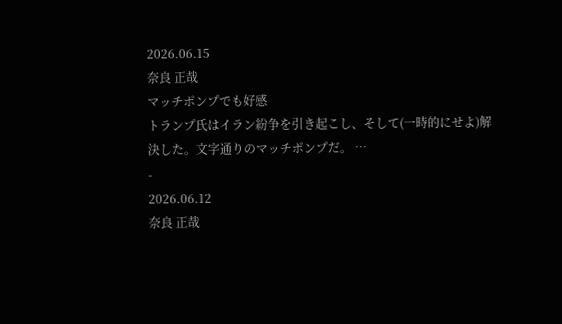2026.06.15
奈良 正哉
マッチポンプでも好感
トランプ氏はイラン紛争を引き起こし、そして(一時的にせよ)解決した。文字通りのマッチポンプだ。 …
-
2026.06.12
奈良 正哉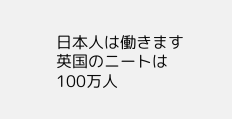日本人は働きます
英国のニートは100万人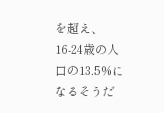を超え、16-24歳の人口の13.5%になるそうだ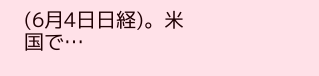(6月4日日経)。米国で…